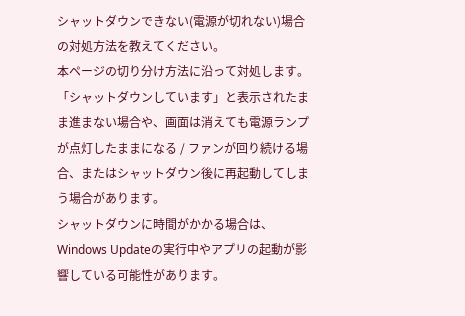シャットダウンできない(電源が切れない)場合の対処方法を教えてください。
本ページの切り分け方法に沿って対処します。
「シャットダウンしています」と表示されたまま進まない場合や、画面は消えても電源ランプが点灯したままになる / ファンが回り続ける場合、またはシャットダウン後に再起動してしまう場合があります。
シャットダウンに時間がかかる場合は、Windows Updateの実行中やアプリの起動が影響している可能性があります。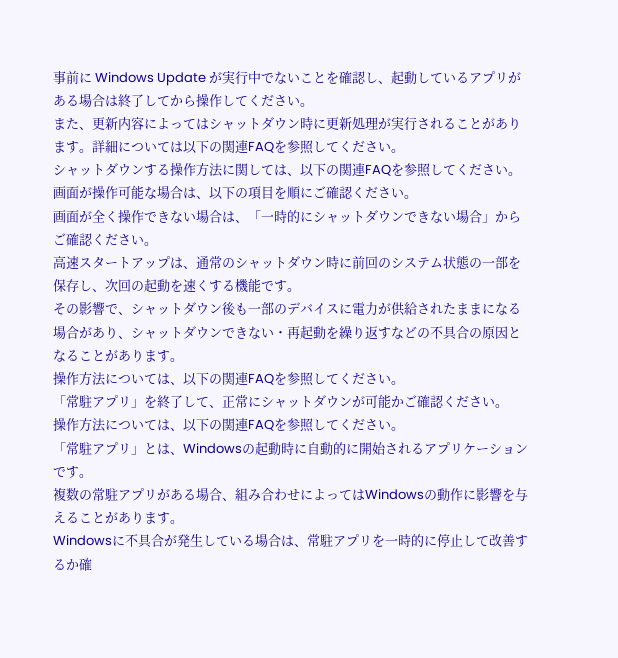事前に Windows Update が実行中でないことを確認し、起動しているアプリがある場合は終了してから操作してください。
また、更新内容によってはシャットダウン時に更新処理が実行されることがあります。詳細については以下の関連FAQを参照してください。
シャットダウンする操作方法に関しては、以下の関連FAQを参照してください。
画面が操作可能な場合は、以下の項目を順にご確認ください。
画面が全く操作できない場合は、「一時的にシャットダウンできない場合」からご確認ください。
高速スタートアップは、通常のシャットダウン時に前回のシステム状態の一部を保存し、次回の起動を速くする機能です。
その影響で、シャットダウン後も一部のデバイスに電力が供給されたままになる場合があり、シャットダウンできない・再起動を繰り返すなどの不具合の原因となることがあります。
操作方法については、以下の関連FAQを参照してください。
「常駐アプリ」を終了して、正常にシャットダウンが可能かご確認ください。
操作方法については、以下の関連FAQを参照してください。
「常駐アプリ」とは、Windowsの起動時に自動的に開始されるアプリケーションです。
複数の常駐アプリがある場合、組み合わせによってはWindowsの動作に影響を与えることがあります。
Windowsに不具合が発生している場合は、常駐アプリを一時的に停止して改善するか確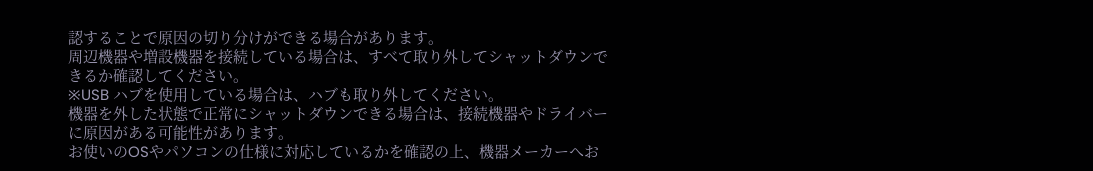認することで原因の切り分けができる場合があります。
周辺機器や増設機器を接続している場合は、すべて取り外してシャットダウンできるか確認してください。
※USB ハブを使用している場合は、ハブも取り外してください。
機器を外した状態で正常にシャットダウンできる場合は、接続機器やドライバーに原因がある可能性があります。
お使いのOSやパソコンの仕様に対応しているかを確認の上、機器メーカーへお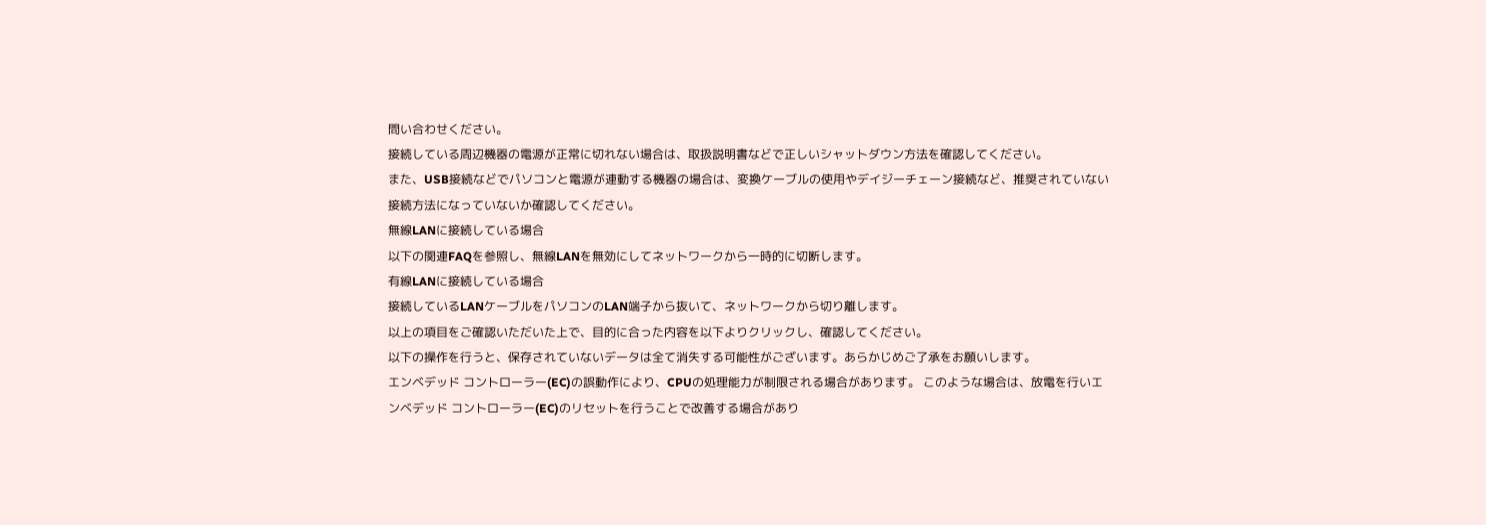問い合わせください。
接続している周辺機器の電源が正常に切れない場合は、取扱説明書などで正しいシャットダウン方法を確認してください。
また、USB接続などでパソコンと電源が連動する機器の場合は、変換ケーブルの使用やデイジーチェーン接続など、推奨されていない接続方法になっていないか確認してください。
無線LANに接続している場合
以下の関連FAQを参照し、無線LANを無効にしてネットワークから一時的に切断します。
有線LANに接続している場合
接続しているLANケーブルをパソコンのLAN端子から抜いて、ネットワークから切り離します。
以上の項目をご確認いただいた上で、目的に合った内容を以下よりクリックし、確認してください。
以下の操作を行うと、保存されていないデータは全て消失する可能性がございます。あらかじめご了承をお願いします。
エンベデッド コントローラー(EC)の誤動作により、CPUの処理能力が制限される場合があります。 このような場合は、放電を行いエンベデッド コントローラー(EC)のリセットを行うことで改善する場合があり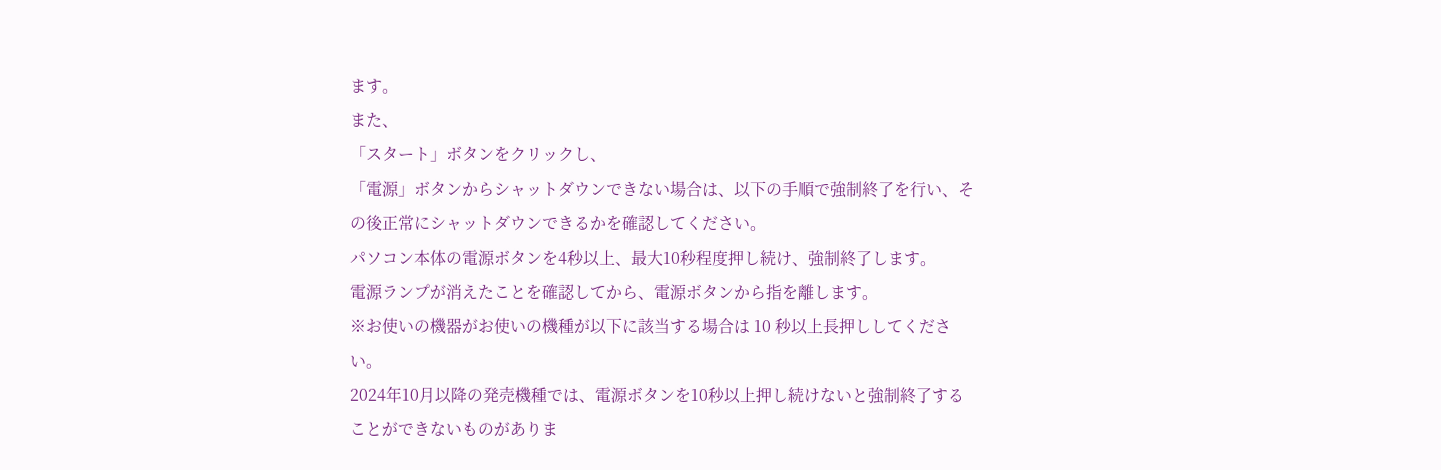ます。
また、
「スタート」ボタンをクリックし、
「電源」ボタンからシャットダウンできない場合は、以下の手順で強制終了を行い、その後正常にシャットダウンできるかを確認してください。
パソコン本体の電源ボタンを4秒以上、最大10秒程度押し続け、強制終了します。
電源ランプが消えたことを確認してから、電源ボタンから指を離します。
※お使いの機器がお使いの機種が以下に該当する場合は 10 秒以上長押ししてください。
2024年10月以降の発売機種では、電源ボタンを10秒以上押し続けないと強制終了することができないものがありま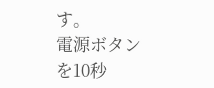す。
電源ボタンを10秒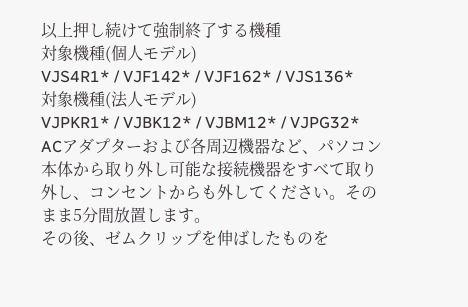以上押し続けて強制終了する機種
対象機種(個人モデル)
VJS4R1* / VJF142* / VJF162* / VJS136*
対象機種(法人モデル)
VJPKR1* / VJBK12* / VJBM12* / VJPG32*
ACアダプターおよび各周辺機器など、パソコン本体から取り外し可能な接続機器をすべて取り外し、コンセントからも外してください。そのまま5分間放置します。
その後、ゼムクリップを伸ばしたものを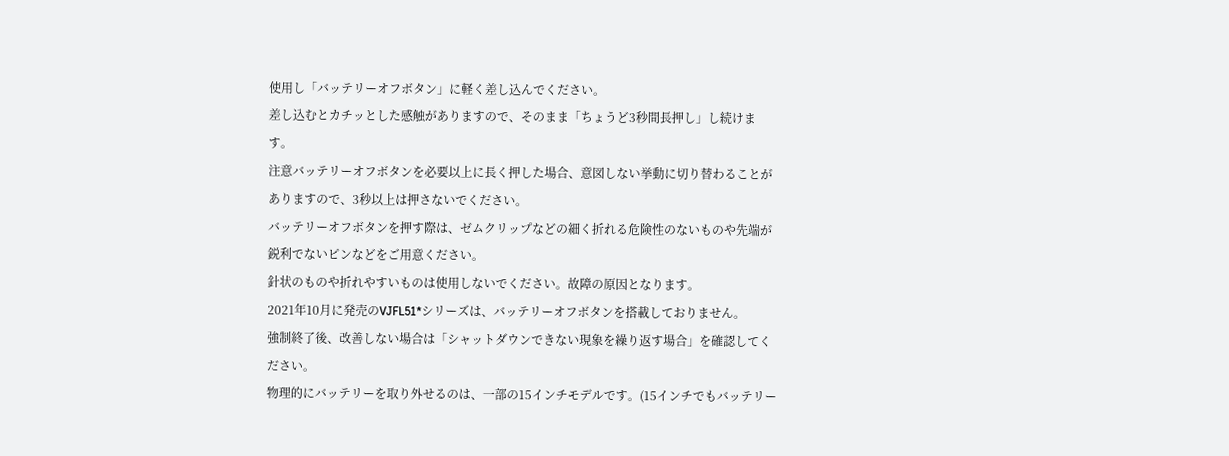使用し「バッテリーオフボタン」に軽く差し込んでください。
差し込むとカチッとした感触がありますので、そのまま「ちょうど3秒間長押し」し続けます。
注意バッテリーオフボタンを必要以上に長く押した場合、意図しない挙動に切り替わることがありますので、3秒以上は押さないでください。
バッテリーオフボタンを押す際は、ゼムクリップなどの細く折れる危険性のないものや先端が鋭利でないピンなどをご用意ください。
針状のものや折れやすいものは使用しないでください。故障の原因となります。
2021年10月に発売のVJFL51*シリーズは、バッテリーオフボタンを搭載しておりません。
強制終了後、改善しない場合は「シャットダウンできない現象を繰り返す場合」を確認してください。
物理的にバッテリーを取り外せるのは、一部の15インチモデルです。(15インチでもバッテリー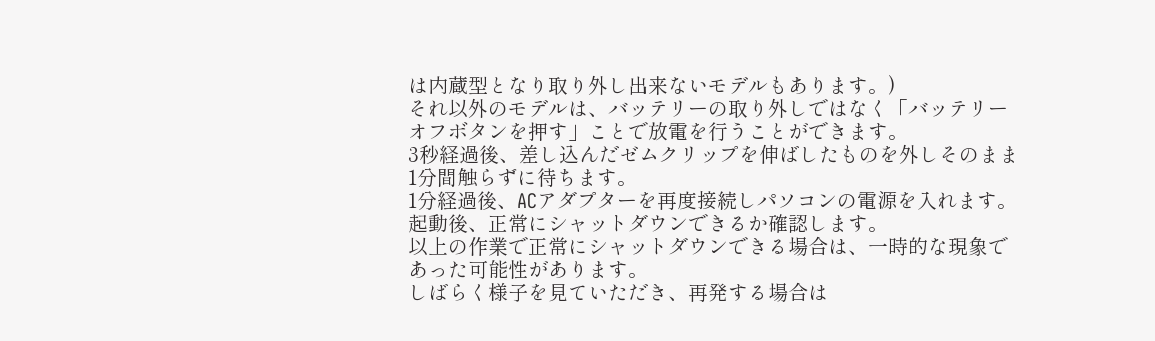は内蔵型となり取り外し出来ないモデルもあります。)
それ以外のモデルは、バッテリーの取り外しではなく「バッテリーオフボタンを押す」ことで放電を行うことができます。
3秒経過後、差し込んだゼムクリップを伸ばしたものを外しそのまま1分間触らずに待ちます。
1分経過後、ACアダプターを再度接続しパソコンの電源を入れます。
起動後、正常にシャットダウンできるか確認します。
以上の作業で正常にシャットダウンできる場合は、一時的な現象であった可能性があります。
しばらく様子を見ていただき、再発する場合は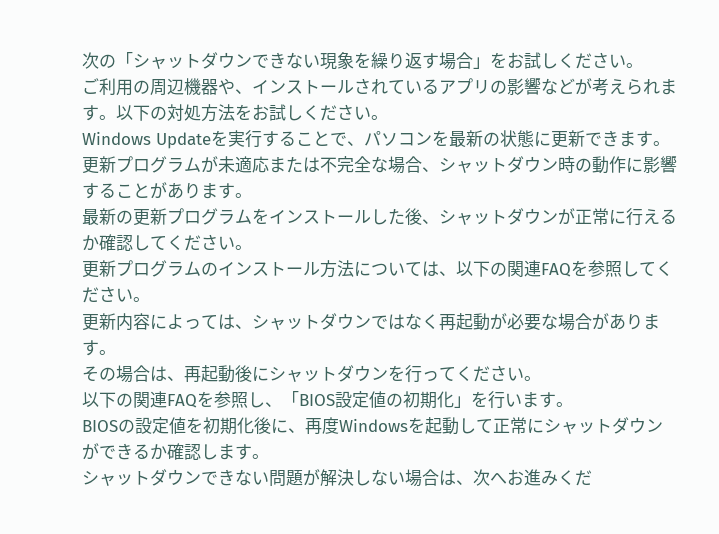次の「シャットダウンできない現象を繰り返す場合」をお試しください。
ご利用の周辺機器や、インストールされているアプリの影響などが考えられます。以下の対処方法をお試しください。
Windows Updateを実行することで、パソコンを最新の状態に更新できます。
更新プログラムが未適応または不完全な場合、シャットダウン時の動作に影響することがあります。
最新の更新プログラムをインストールした後、シャットダウンが正常に行えるか確認してください。
更新プログラムのインストール方法については、以下の関連FAQを参照してください。
更新内容によっては、シャットダウンではなく再起動が必要な場合があります。
その場合は、再起動後にシャットダウンを行ってください。
以下の関連FAQを参照し、「BIOS設定値の初期化」を行います。
BIOSの設定値を初期化後に、再度Windowsを起動して正常にシャットダウンができるか確認します。
シャットダウンできない問題が解決しない場合は、次へお進みくだ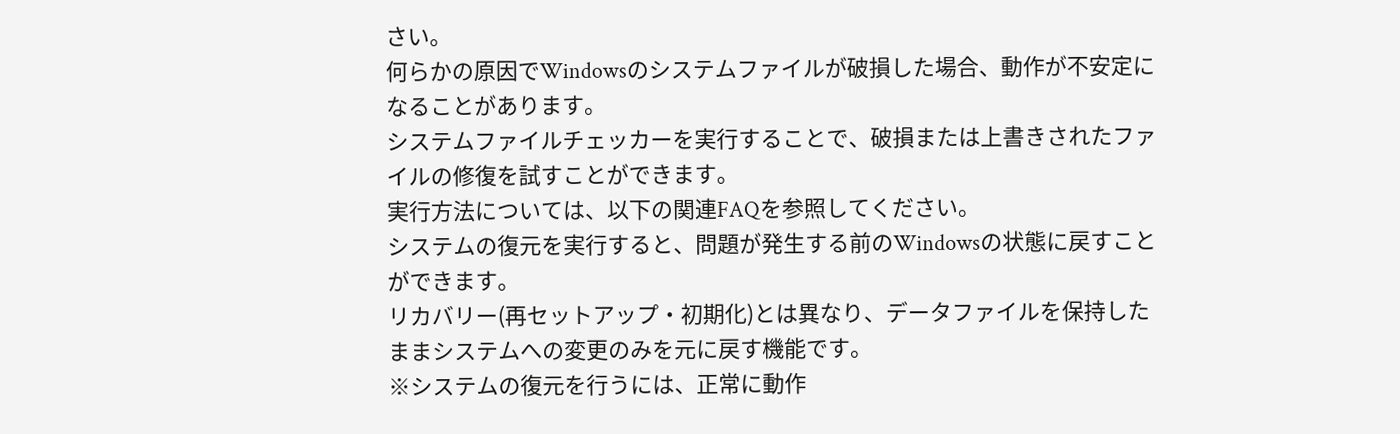さい。
何らかの原因でWindowsのシステムファイルが破損した場合、動作が不安定になることがあります。
システムファイルチェッカーを実行することで、破損または上書きされたファイルの修復を試すことができます。
実行方法については、以下の関連FAQを参照してください。
システムの復元を実行すると、問題が発生する前のWindowsの状態に戻すことができます。
リカバリー(再セットアップ・初期化)とは異なり、データファイルを保持したままシステムへの変更のみを元に戻す機能です。
※システムの復元を行うには、正常に動作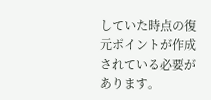していた時点の復元ポイントが作成されている必要があります。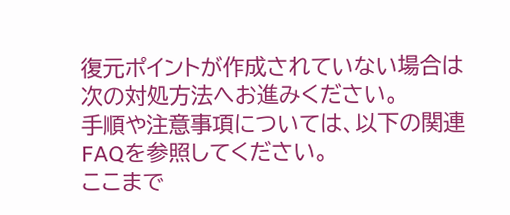復元ポイントが作成されていない場合は次の対処方法へお進みください。
手順や注意事項については、以下の関連FAQを参照してください。
ここまで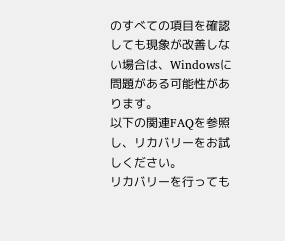のすべての項目を確認しても現象が改善しない場合は、Windowsに問題がある可能性があります。
以下の関連FAQを参照し、リカバリーをお試しください。
リカバリーを行っても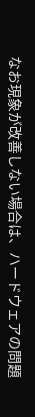なお現象が改善しない場合は、ハードウェアの問題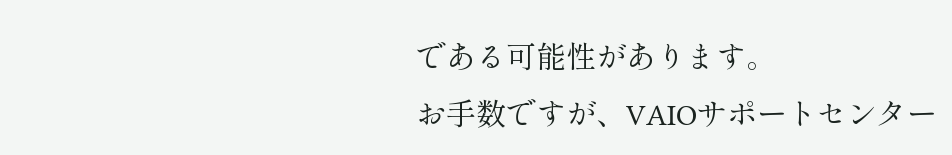である可能性があります。
お手数ですが、VAIOサポートセンター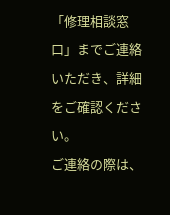「修理相談窓口」までご連絡いただき、詳細をご確認ください。
ご連絡の際は、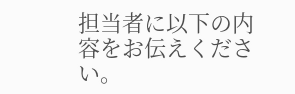担当者に以下の内容をお伝えください。